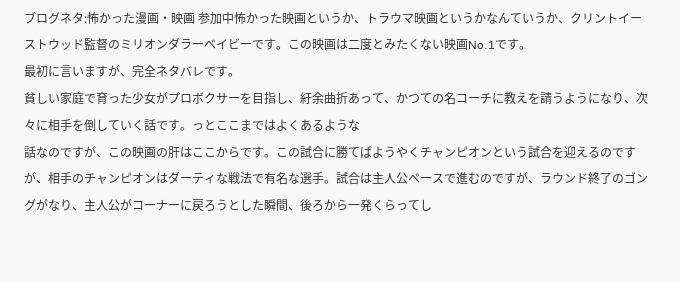ブログネタ:怖かった漫画・映画 参加中怖かった映画というか、トラウマ映画というかなんていうか、クリントイーストウッド監督のミリオンダラーベイビーです。この映画は二度とみたくない映画No.1です。
最初に言いますが、完全ネタバレです。
貧しい家庭で育った少女がプロボクサーを目指し、紆余曲折あって、かつての名コーチに教えを請うようになり、次々に相手を倒していく話です。っとここまではよくあるような
話なのですが、この映画の肝はここからです。この試合に勝てばようやくチャンピオンという試合を迎えるのですが、相手のチャンピオンはダーティな戦法で有名な選手。試合は主人公ペースで進むのですが、ラウンド終了のゴングがなり、主人公がコーナーに戻ろうとした瞬間、後ろから一発くらってし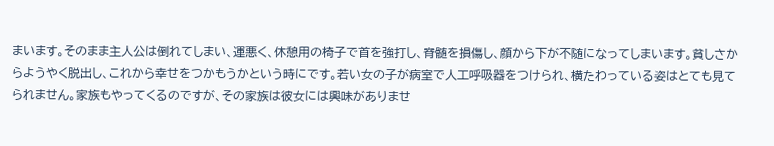まいます。そのまま主人公は倒れてしまい、運悪く、休憩用の椅子で首を強打し、脊髄を損傷し、顔から下が不随になってしまいます。貧しさからようやく脱出し、これから幸せをつかもうかという時にです。若い女の子が病室で人工呼吸器をつけられ、横たわっている姿はとても見てられません。家族もやってくるのですが、その家族は彼女には興味がありませ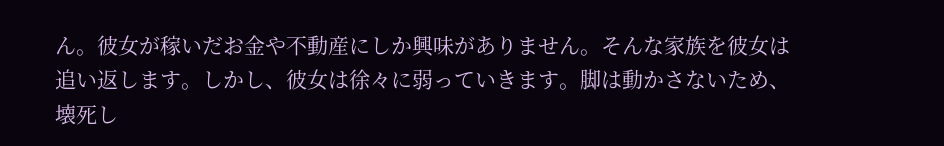ん。彼女が稼いだお金や不動産にしか興味がありません。そんな家族を彼女は追い返します。しかし、彼女は徐々に弱っていきます。脚は動かさないため、壊死し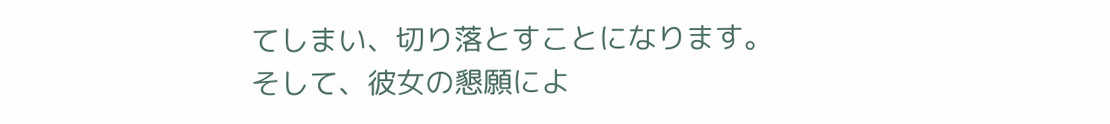てしまい、切り落とすことになります。そして、彼女の懇願によ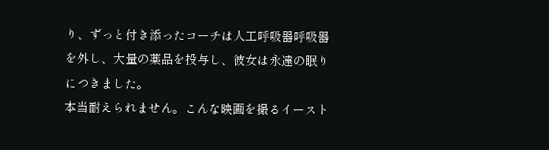り、ずっと付き添ったコーチは人工呼吸器呼吸器を外し、大量の薬品を投与し、彼女は永遠の眠りにつきました。
本当耐えられません。こんな映画を撮るイースト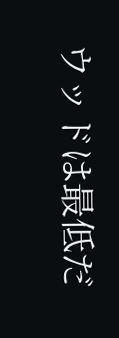ウッドは最低だ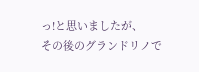っ!と思いましたが、
その後のグランドリノで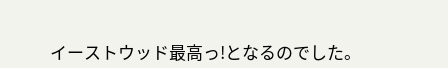イーストウッド最高っ!となるのでした。